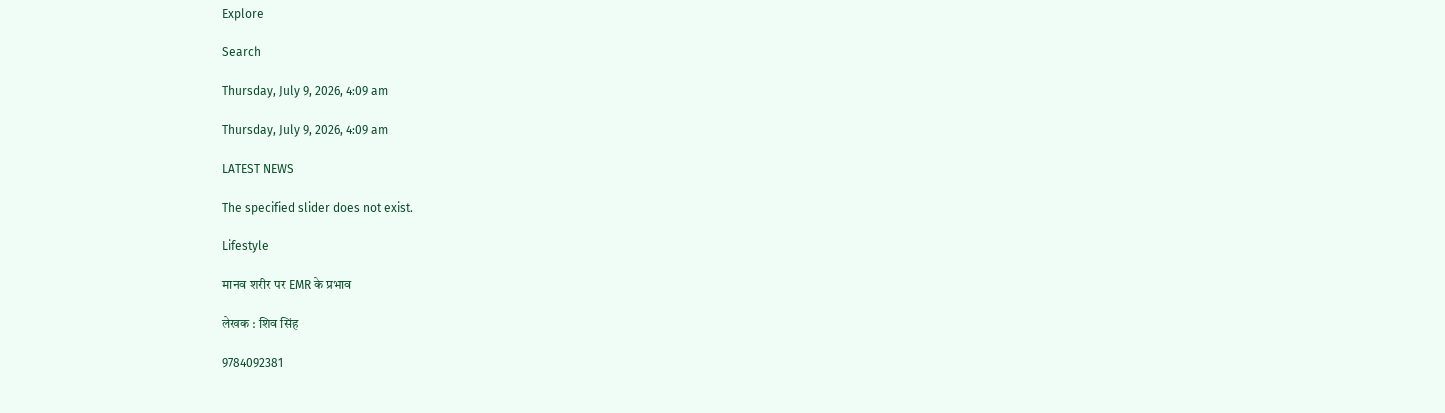Explore

Search

Thursday, July 9, 2026, 4:09 am

Thursday, July 9, 2026, 4:09 am

LATEST NEWS

The specified slider does not exist.

Lifestyle

मानव शरीर पर EMR के प्रभाव

लेखक : शिव सिंह

9784092381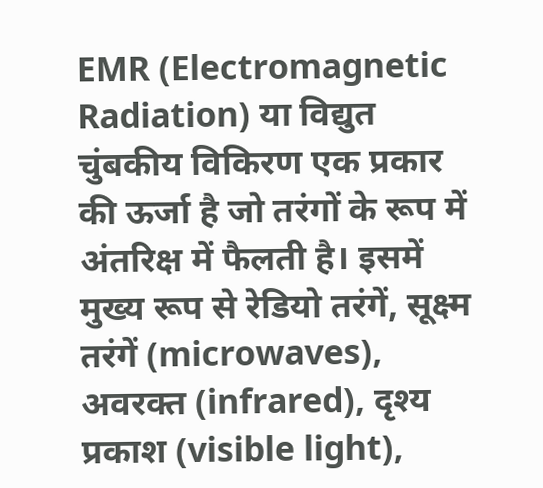EMR (Electromagnetic Radiation) या विद्युत चुंबकीय विकिरण एक प्रकार की ऊर्जा है जो तरंगों के रूप में अंतरिक्ष में फैलती है। इसमें मुख्य रूप से रेडियो तरंगें, सूक्ष्म तरंगें (microwaves), अवरक्त (infrared), दृश्य प्रकाश (visible light),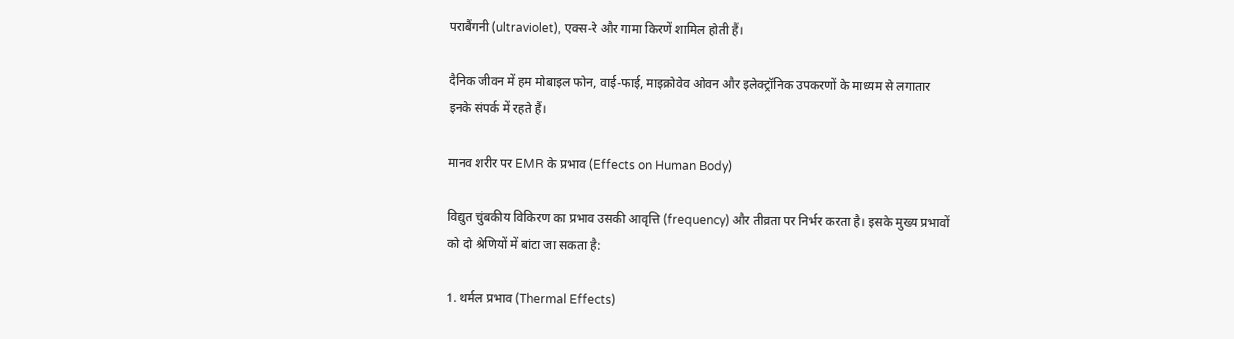पराबैंगनी (ultraviolet), एक्स-रे और गामा किरणें शामिल होती हैं।

दैनिक जीवन में हम मोबाइल फोन, वाई-फाई, माइक्रोवेव ओवन और इलेक्ट्रॉनिक उपकरणों के माध्यम से लगातार इनके संपर्क में रहते हैं।

मानव शरीर पर EMR के प्रभाव (Effects on Human Body)

विद्युत चुंबकीय विकिरण का प्रभाव उसकी आवृत्ति (frequency) और तीव्रता पर निर्भर करता है। इसके मुख्य प्रभावों को दो श्रेणियों में बांटा जा सकता है:

1. थर्मल प्रभाव (Thermal Effects)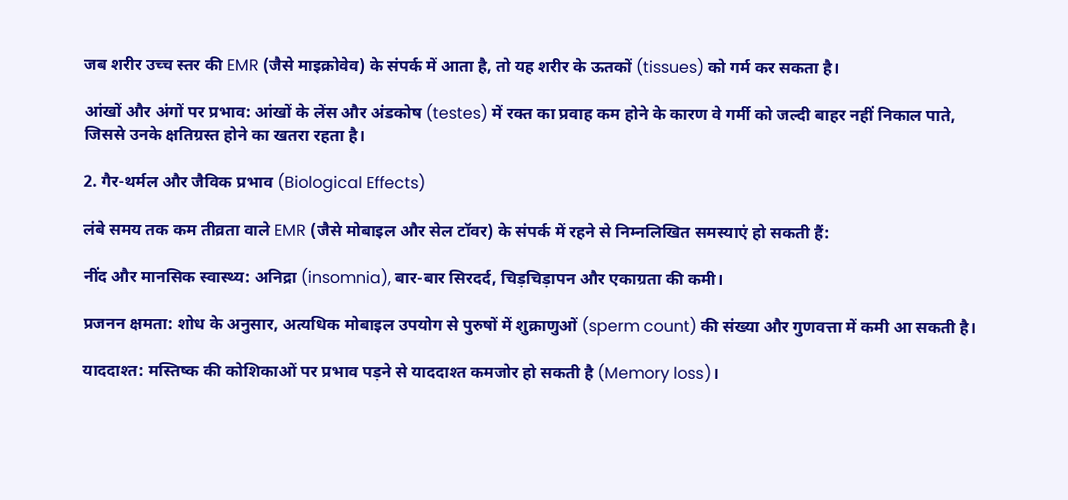जब शरीर उच्च स्तर की EMR (जैसे माइक्रोवेव) के संपर्क में आता है, तो यह शरीर के ऊतकों (tissues) को गर्म कर सकता है।

आंखों और अंगों पर प्रभाव: आंखों के लेंस और अंडकोष (testes) में रक्त का प्रवाह कम होने के कारण वे गर्मी को जल्दी बाहर नहीं निकाल पाते, जिससे उनके क्षतिग्रस्त होने का खतरा रहता है।

2. गैर-थर्मल और जैविक प्रभाव (Biological Effects)

लंबे समय तक कम तीव्रता वाले EMR (जैसे मोबाइल और सेल टॉवर) के संपर्क में रहने से निम्नलिखित समस्याएं हो सकती हैं:

नींद और मानसिक स्वास्थ्य: अनिद्रा (insomnia), बार-बार सिरदर्द, चिड़चिड़ापन और एकाग्रता की कमी।

प्रजनन क्षमता: शोध के अनुसार, अत्यधिक मोबाइल उपयोग से पुरुषों में शुक्राणुओं (sperm count) की संख्या और गुणवत्ता में कमी आ सकती है।

याददाश्त: मस्तिष्क की कोशिकाओं पर प्रभाव पड़ने से याददाश्त कमजोर हो सकती है (Memory loss)।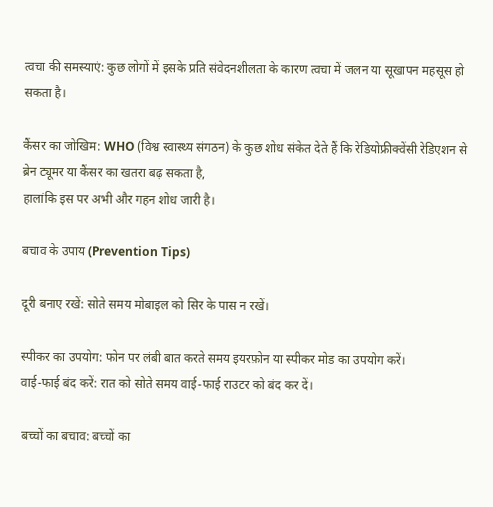त्वचा की समस्याएं: कुछ लोगों में इसके प्रति संवेदनशीलता के कारण त्वचा में जलन या सूखापन महसूस हो सकता है।

कैंसर का जोखिम: WHO (विश्व स्वास्थ्य संगठन) के कुछ शोध संकेत देते हैं कि रेडियोफ्रीक्वेंसी रेडिएशन से ब्रेन ट्यूमर या कैंसर का खतरा बढ़ सकता है,
हालांकि इस पर अभी और गहन शोध जारी है।

बचाव के उपाय (Prevention Tips)

दूरी बनाए रखें: सोते समय मोबाइल को सिर के पास न रखें।

स्पीकर का उपयोग: फोन पर लंबी बात करते समय इयरफ़ोन या स्पीकर मोड का उपयोग करें।
वाई-फाई बंद करें: रात को सोते समय वाई-फाई राउटर को बंद कर दें।

बच्चों का बचाव: बच्चों का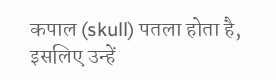कपाल (skull) पतला होता है, इसलिए उन्हें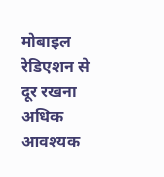मोबाइल रेडिएशन से दूर रखना अधिक आवश्यक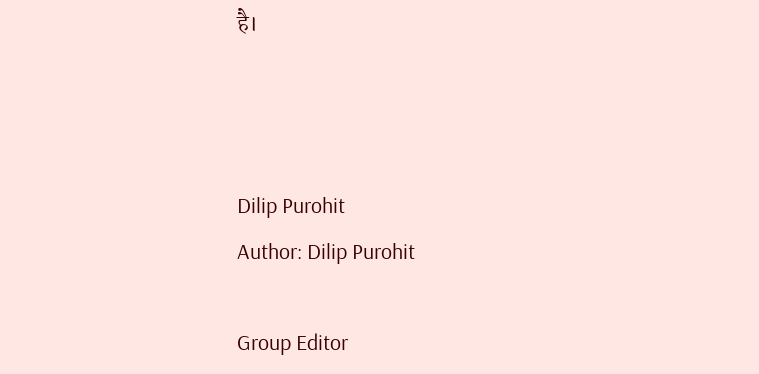है।



Dilip Purohit
Author: Dilip Purohit

Group Editor